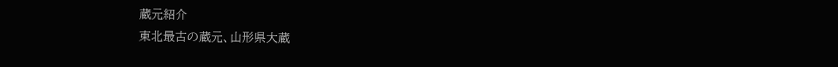蔵元紹介
東北最古の蔵元、山形県大蔵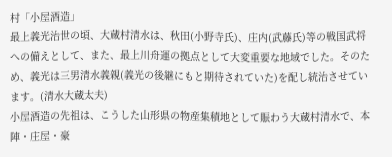村「小屋酒造」
最上義光治世の頃、大蔵村清水は、秋田(小野寺氏)、庄内(武藤氏)等の戦国武将への備えとして、また、最上川舟運の拠点として大変重要な地域でした。そのため、義光は三男清水義親(義光の後継にもと期待されていた)を配し統治させています。(清水大蔵太夫)
小屋酒造の先祖は、こうした山形県の物産集積地として賑わう大蔵村清水で、本陣・庄屋・豪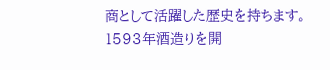商として活躍した歴史を持ちます。
1593年酒造りを開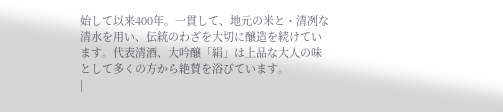始して以来400年。一貫して、地元の米と・清冽な清水を用い、伝統のわざを大切に醸造を続けています。代表清酒、大吟醸「絹」は上品な大人の味として多くの方から絶賛を浴びています。
|